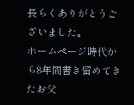長らくありがとうございました。
ホームページ時代から8年間書き留めてきたお父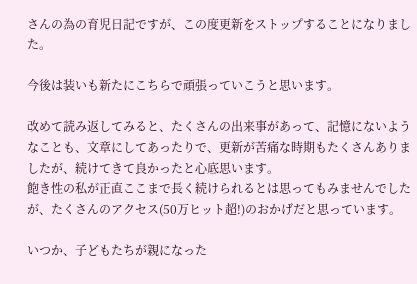さんの為の育児日記ですが、この度更新をストップすることになりました。

今後は装いも新たにこちらで頑張っていこうと思います。

改めて読み返してみると、たくさんの出来事があって、記憶にないようなことも、文章にしてあったりで、更新が苦痛な時期もたくさんありましたが、続けてきて良かったと心底思います。
飽き性の私が正直ここまで長く続けられるとは思ってもみませんでしたが、たくさんのアクセス(50万ヒット超!)のおかげだと思っています。

いつか、子どもたちが親になった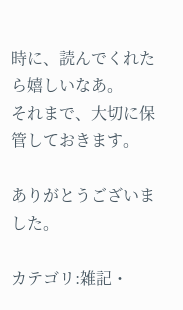時に、読んでくれたら嬉しいなあ。
それまで、大切に保管しておきます。

ありがとうございました。

カテゴリ:雑記・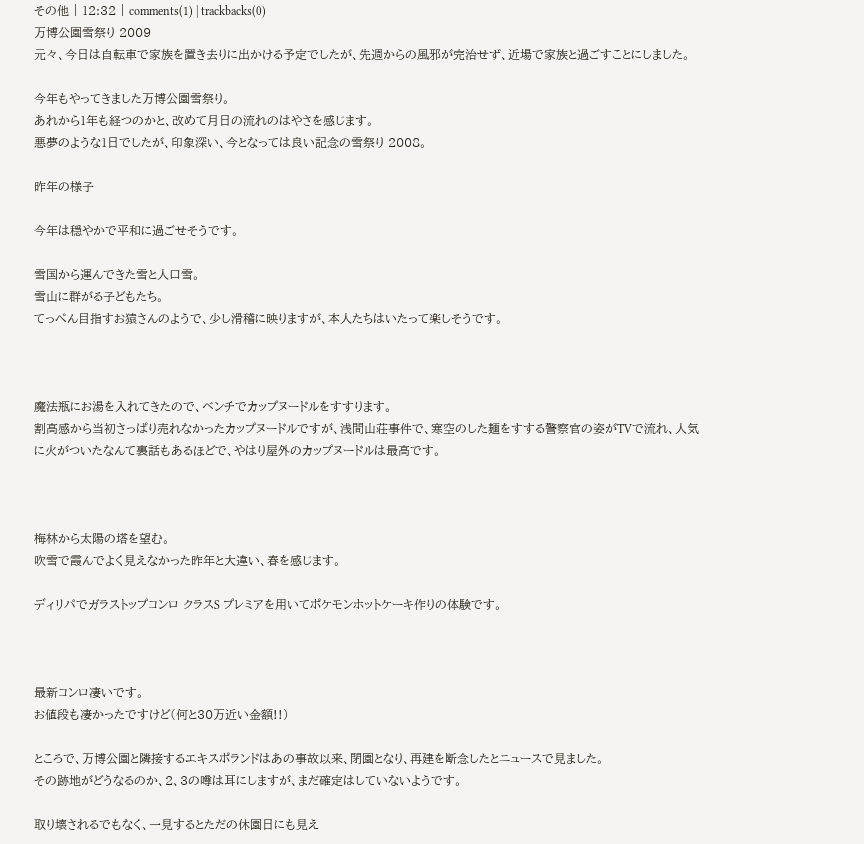その他 | 12:32 | comments(1) | trackbacks(0)
万博公園雪祭り 2009
元々、今日は自転車で家族を置き去りに出かける予定でしたが、先週からの風邪が完治せず、近場で家族と過ごすことにしました。

今年もやってきました万博公園雪祭り。
あれから1年も経つのかと、改めて月日の流れのはやさを感じます。
悪夢のような1日でしたが、印象深い、今となっては良い記念の雪祭り 2008。

昨年の様子

今年は穏やかで平和に過ごせそうです。

雪国から運んできた雪と人口雪。
雪山に群がる子どもたち。
てっぺん目指すお猿さんのようで、少し滑稽に映りますが、本人たちはいたって楽しそうです。



魔法瓶にお湯を入れてきたので、ベンチでカップヌードルをすすります。
割高感から当初さっぱり売れなかったカップヌードルですが、浅間山荘事件で、寒空のした麺をすする警察官の姿がTVで流れ、人気に火がついたなんて裏話もあるほどで、やはり屋外のカップヌードルは最高です。



梅林から太陽の塔を望む。
吹雪で霞んでよく見えなかった昨年と大違い、春を感じます。

ディリパでガラストップコンロ クラスS プレミアを用いてポケモンホットケーキ作りの体験です。



最新コンロ凄いです。
お値段も凄かったですけど(何と30万近い金額!!)

ところで、万博公園と隣接するエキスポランドはあの事故以来、閉園となり、再建を断念したとニュースで見ました。
その跡地がどうなるのか、2、3の噂は耳にしますが、まだ確定はしていないようです。

取り壊されるでもなく、一見するとただの休園日にも見え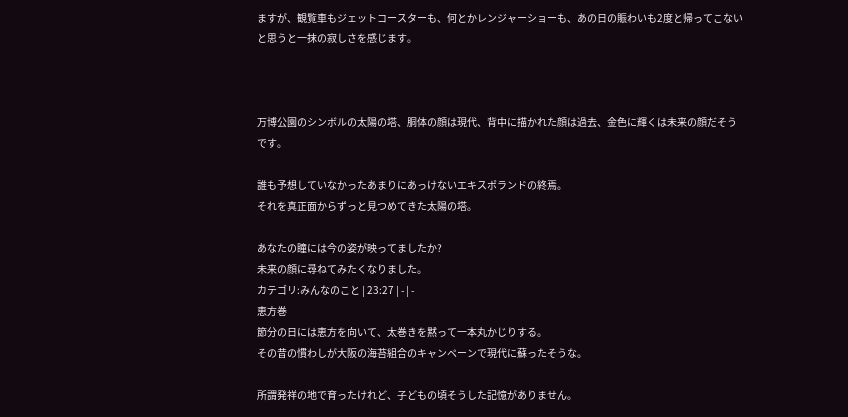ますが、観覧車もジェットコースターも、何とかレンジャーショーも、あの日の賑わいも2度と帰ってこないと思うと一抹の寂しさを感じます。



万博公園のシンボルの太陽の塔、胴体の顔は現代、背中に描かれた顔は過去、金色に輝くは未来の顔だそうです。

誰も予想していなかったあまりにあっけないエキスポランドの終焉。
それを真正面からずっと見つめてきた太陽の塔。

あなたの瞳には今の姿が映ってましたか?
未来の顔に尋ねてみたくなりました。
カテゴリ:みんなのこと | 23:27 | - | -
恵方巻
節分の日には恵方を向いて、太巻きを黙って一本丸かじりする。
その昔の慣わしが大阪の海苔組合のキャンペーンで現代に蘇ったそうな。

所謂発祥の地で育ったけれど、子どもの頃そうした記憶がありません。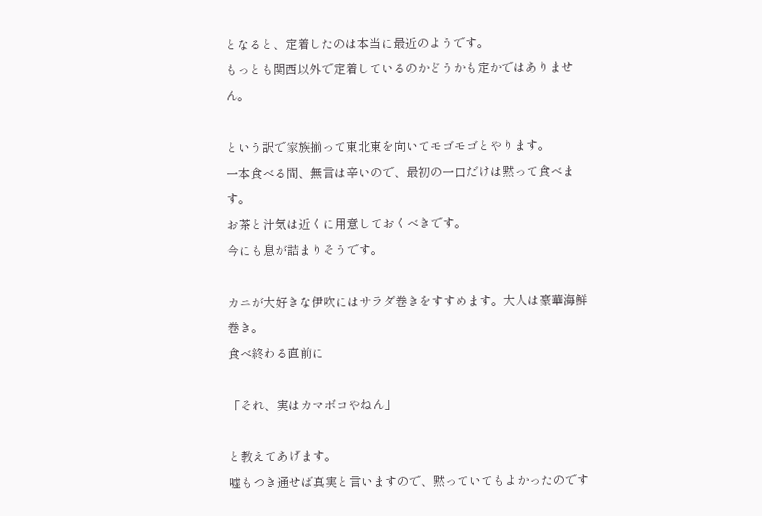となると、定着したのは本当に最近のようです。
もっとも関西以外で定着しているのかどうかも定かではありません。

という訳で家族揃って東北東を向いてモゴモゴとやります。
一本食べる間、無言は辛いので、最初の一口だけは黙って食べます。
お茶と汁気は近くに用意しておくべきです。
今にも息が詰まりそうです。

カニが大好きな伊吹にはサラダ巻きをすすめます。大人は豪華海鮮巻き。
食べ終わる直前に

「それ、実はカマボコやねん」

と教えてあげます。
嘘もつき通せば真実と言いますので、黙っていてもよかったのです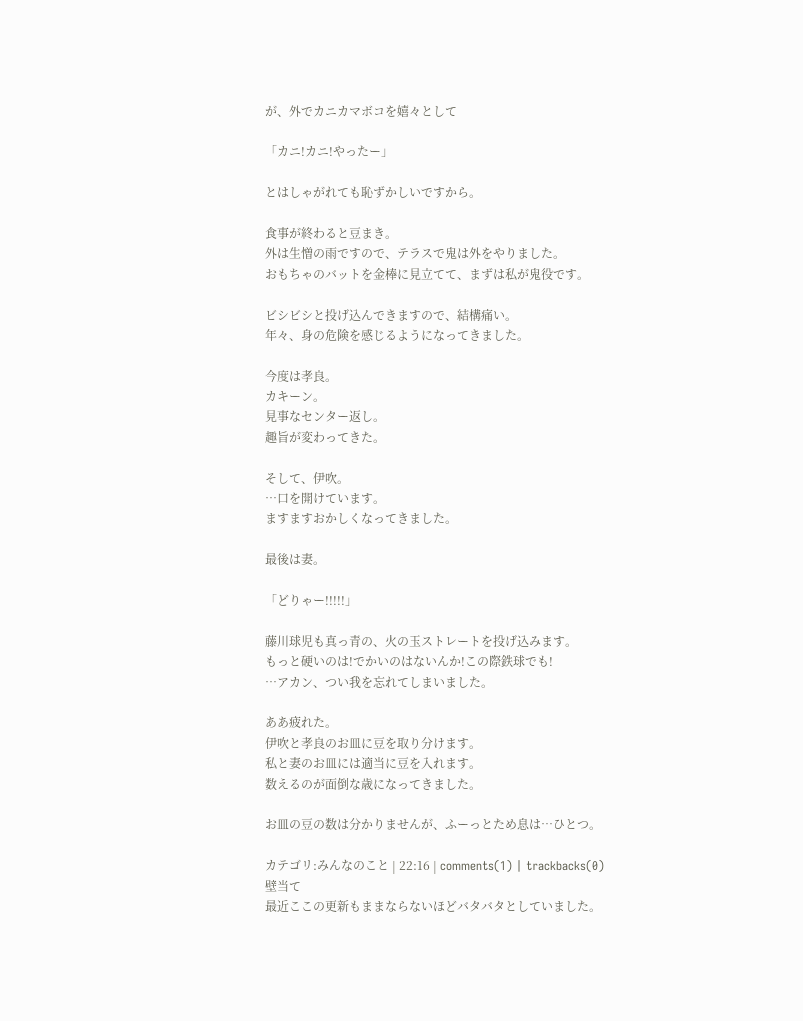が、外でカニカマボコを嬉々として

「カニ!カニ!やったー」

とはしゃがれても恥ずかしいですから。

食事が終わると豆まき。
外は生憎の雨ですので、テラスで鬼は外をやりました。
おもちゃのバットを金棒に見立てて、まずは私が鬼役です。

ビシビシと投げ込んできますので、結構痛い。
年々、身の危険を感じるようになってきました。

今度は孝良。
カキーン。
見事なセンター返し。
趣旨が変わってきた。

そして、伊吹。
…口を開けています。
ますますおかしくなってきました。

最後は妻。

「どりゃー!!!!!」

藤川球児も真っ青の、火の玉ストレートを投げ込みます。
もっと硬いのは!でかいのはないんか!この際鉄球でも!
…アカン、つい我を忘れてしまいました。

ああ疲れた。
伊吹と孝良のお皿に豆を取り分けます。
私と妻のお皿には適当に豆を入れます。
数えるのが面倒な歳になってきました。

お皿の豆の数は分かりませんが、ふーっとため息は…ひとつ。

カテゴリ:みんなのこと | 22:16 | comments(1) | trackbacks(0)
壁当て
最近ここの更新もままならないほどバタバタとしていました。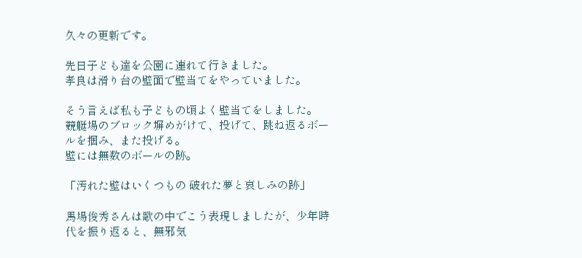久々の更新です。

先日子ども達を公園に連れて行きました。
孝良は滑り台の壁面で壁当てをやっていました。

そう言えば私も子どもの頃よく壁当てをしました。
競艇場のブロック塀めがけて、投げて、跳ね返るボールを掴み、また投げる。
壁には無数のボールの跡。

「汚れた壁はいくつもの 破れた夢と哀しみの跡」

馬場俊秀さんは歌の中でこう表現しましたが、少年時代を振り返ると、無邪気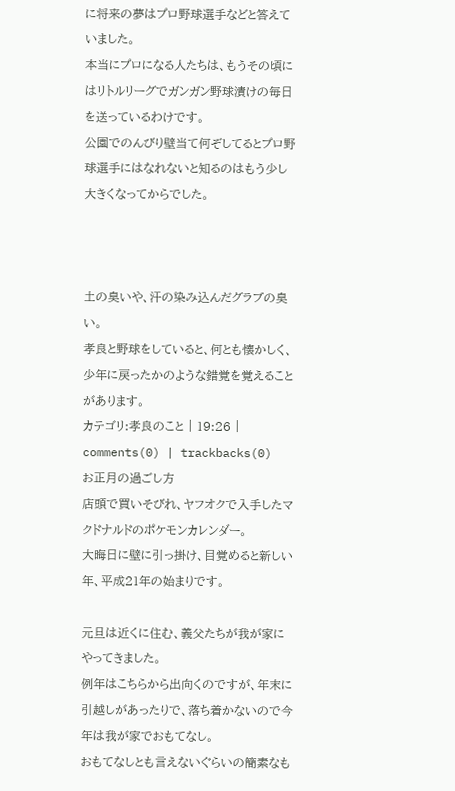に将来の夢はプロ野球選手などと答えていました。
本当にプロになる人たちは、もうその頃にはリトルリーグでガンガン野球漬けの毎日を送っているわけです。
公園でのんびり壁当て何ぞしてるとプロ野球選手にはなれないと知るのはもう少し大きくなってからでした。



土の臭いや、汗の染み込んだグラブの臭い。
孝良と野球をしていると、何とも懐かしく、少年に戻ったかのような錯覚を覚えることがあります。
カテゴリ:孝良のこと | 19:26 | comments(0) | trackbacks(0)
お正月の過ごし方
店頭で買いそびれ、ヤフオクで入手したマクドナルドのポケモンカレンダー。
大晦日に壁に引っ掛け、目覚めると新しい年、平成21年の始まりです。

元旦は近くに住む、義父たちが我が家にやってきました。
例年はこちらから出向くのですが、年末に引越しがあったりで、落ち着かないので今年は我が家でおもてなし。
おもてなしとも言えないぐらいの簡素なも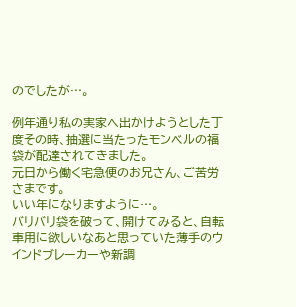のでしたが…。

例年通り私の実家へ出かけようとした丁度その時、抽選に当たったモンベルの福袋が配達されてきました。
元日から働く宅急便のお兄さん、ご苦労さまです。
いい年になりますように…。
バリバリ袋を破って、開けてみると、自転車用に欲しいなあと思っていた薄手のウインドブレーカーや新調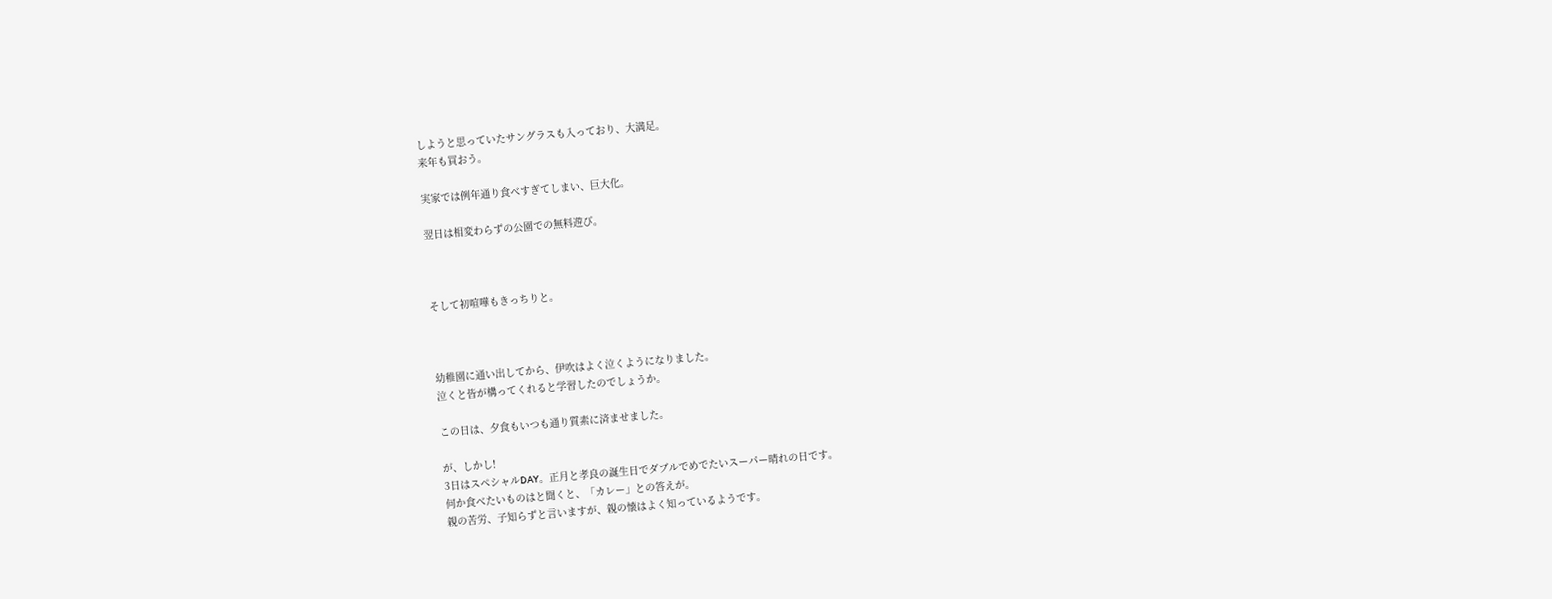しようと思っていたサングラスも入っており、大満足。
来年も買おう。

実家では例年通り食べすぎてしまい、巨大化。

翌日は相変わらずの公園での無料遊び。



そして初喧嘩もきっちりと。



幼稚園に通い出してから、伊吹はよく泣くようになりました。
泣くと皆が構ってくれると学習したのでしょうか。

この日は、夕食もいつも通り質素に済ませました。

が、しかし!
3日はスペシャルDAY。正月と孝良の誕生日でダブルでめでたいスーパー晴れの日です。
何か食べたいものはと聞くと、「カレー」との答えが。
親の苦労、子知らずと言いますが、親の懐はよく知っているようです。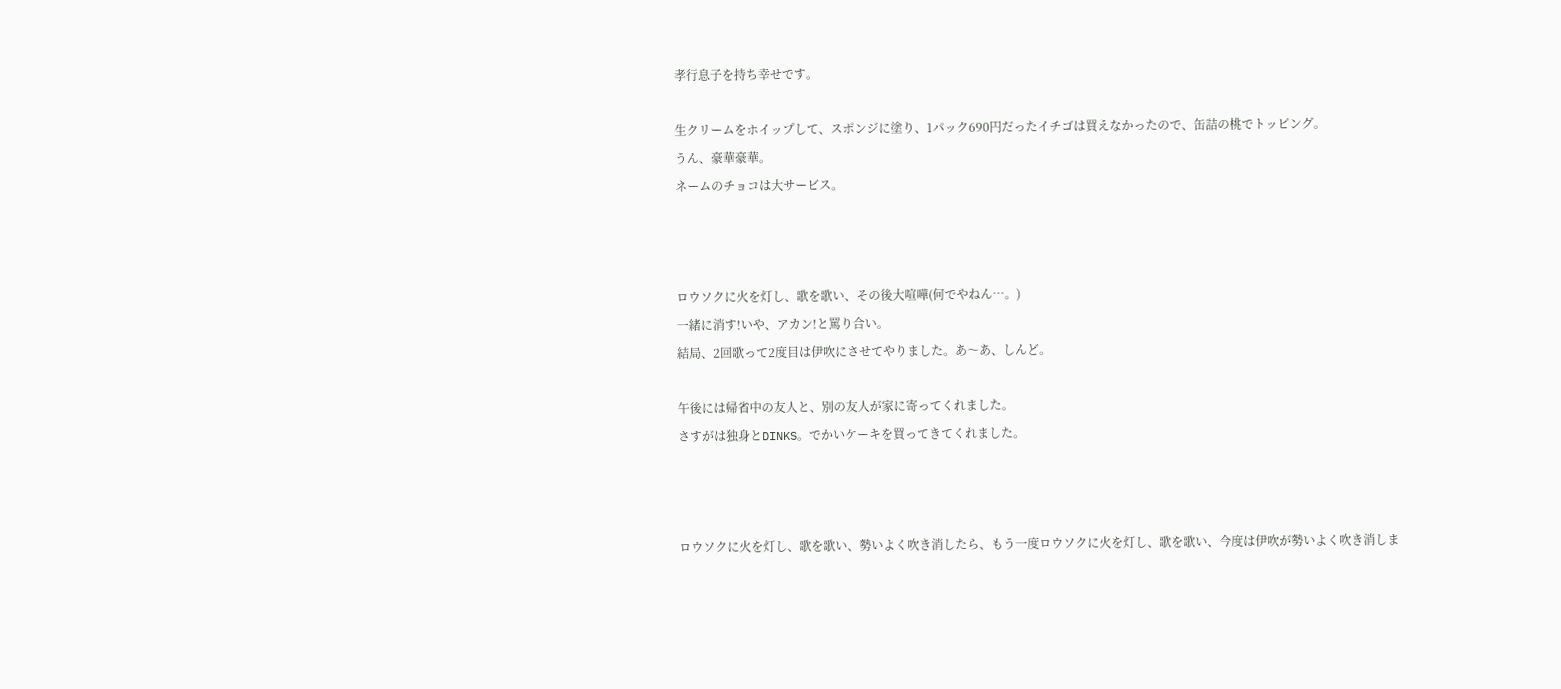孝行息子を持ち幸せです。

生クリームをホイップして、スポンジに塗り、1パック690円だったイチゴは買えなかったので、缶詰の桃でトッピング。
うん、豪華豪華。
ネームのチョコは大サービス。



ロウソクに火を灯し、歌を歌い、その後大喧嘩(何でやねん…。)
一緒に消す!いや、アカン!と罵り合い。
結局、2回歌って2度目は伊吹にさせてやりました。あ〜あ、しんど。

午後には帰省中の友人と、別の友人が家に寄ってくれました。
さすがは独身とDINKS。でかいケーキを買ってきてくれました。



ロウソクに火を灯し、歌を歌い、勢いよく吹き消したら、もう一度ロウソクに火を灯し、歌を歌い、今度は伊吹が勢いよく吹き消しま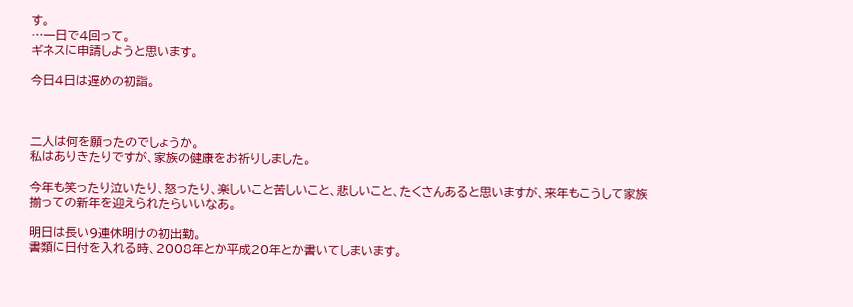す。
…一日で4回って。
ギネスに申請しようと思います。

今日4日は遅めの初詣。



二人は何を願ったのでしょうか。
私はありきたりですが、家族の健康をお祈りしました。

今年も笑ったり泣いたり、怒ったり、楽しいこと苦しいこと、悲しいこと、たくさんあると思いますが、来年もこうして家族揃っての新年を迎えられたらいいなあ。

明日は長い9連休明けの初出勤。
書類に日付を入れる時、2008年とか平成20年とか書いてしまいます。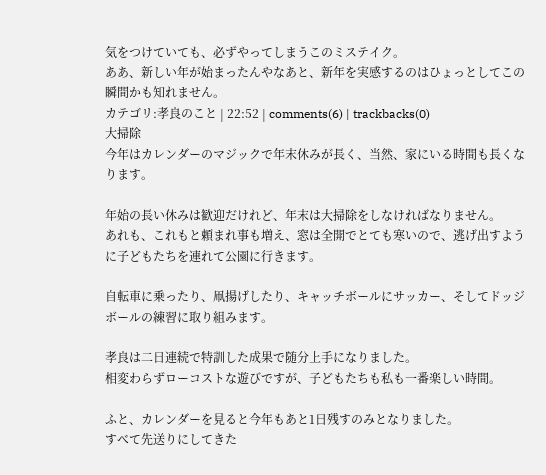気をつけていても、必ずやってしまうこのミステイク。
ああ、新しい年が始まったんやなあと、新年を実感するのはひょっとしてこの瞬間かも知れません。
カテゴリ:孝良のこと | 22:52 | comments(6) | trackbacks(0)
大掃除
今年はカレンダーのマジックで年末休みが長く、当然、家にいる時間も長くなります。

年始の長い休みは歓迎だけれど、年末は大掃除をしなければなりません。
あれも、これもと頼まれ事も増え、窓は全開でとても寒いので、逃げ出すように子どもたちを連れて公園に行きます。

自転車に乗ったり、凧揚げしたり、キャッチボールにサッカー、そしてドッジボールの練習に取り組みます。

孝良は二日連続で特訓した成果で随分上手になりました。
相変わらずローコストな遊びですが、子どもたちも私も一番楽しい時間。

ふと、カレンダーを見ると今年もあと1日残すのみとなりました。
すべて先送りにしてきた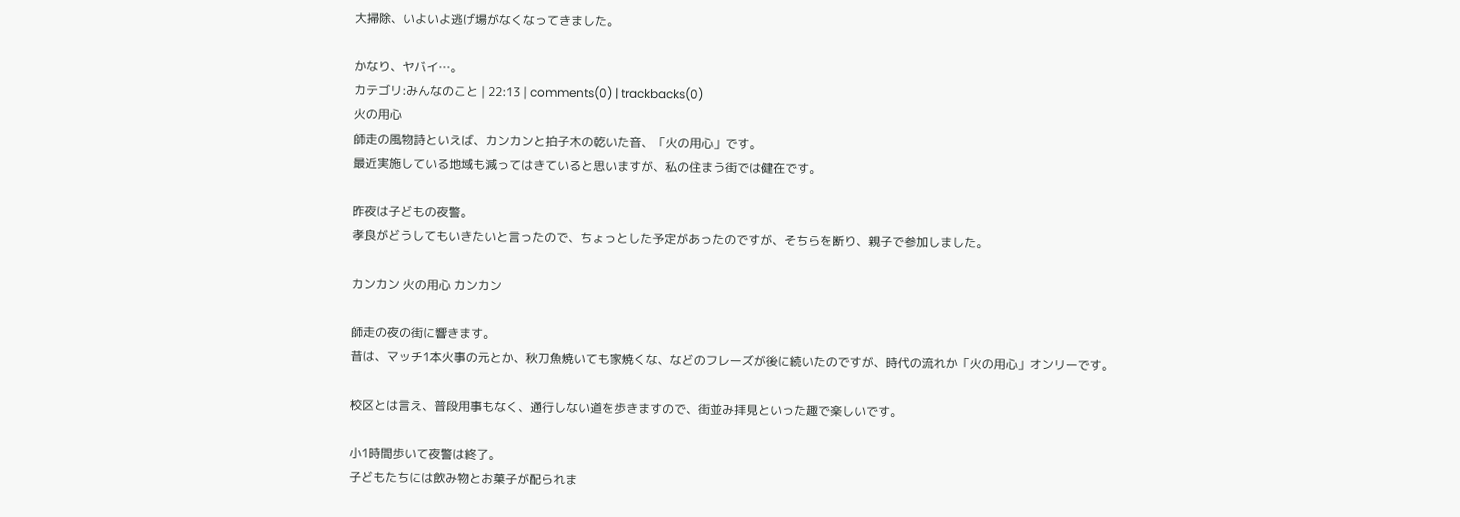大掃除、いよいよ逃げ場がなくなってきました。

かなり、ヤバイ…。
カテゴリ:みんなのこと | 22:13 | comments(0) | trackbacks(0)
火の用心
師走の風物詩といえば、カンカンと拍子木の乾いた音、「火の用心」です。
最近実施している地域も減ってはきていると思いますが、私の住まう街では健在です。

昨夜は子どもの夜警。
孝良がどうしてもいきたいと言ったので、ちょっとした予定があったのですが、そちらを断り、親子で参加しました。

カンカン 火の用心 カンカン

師走の夜の街に響きます。
昔は、マッチ1本火事の元とか、秋刀魚焼いても家焼くな、などのフレーズが後に続いたのですが、時代の流れか「火の用心」オンリーです。

校区とは言え、普段用事もなく、通行しない道を歩きますので、街並み拝見といった趣で楽しいです。

小1時間歩いて夜警は終了。
子どもたちには飲み物とお菓子が配られま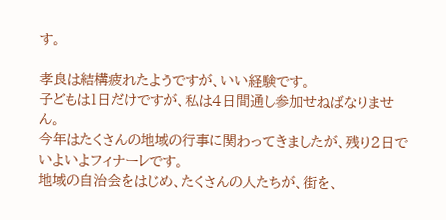す。

孝良は結構疲れたようですが、いい経験です。
子どもは1日だけですが、私は4日間通し参加せねばなりません。
今年はたくさんの地域の行事に関わってきましたが、残り2日でいよいよフィナーレです。
地域の自治会をはじめ、たくさんの人たちが、街を、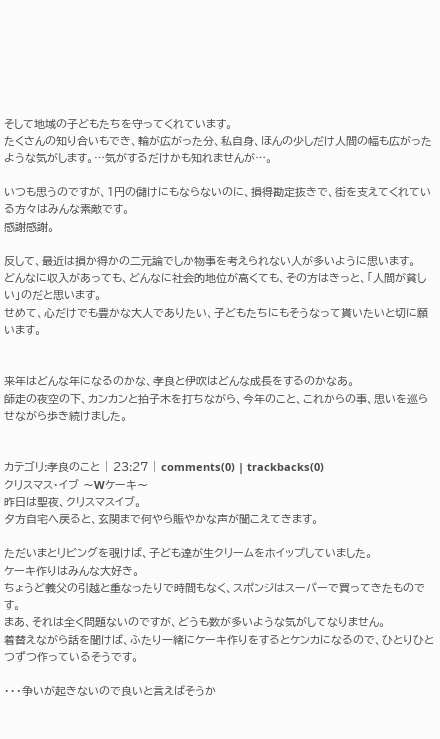そして地域の子どもたちを守ってくれています。
たくさんの知り合いもでき、輪が広がった分、私自身、ほんの少しだけ人間の幅も広がったような気がします。…気がするだけかも知れませんが…。

いつも思うのですが、1円の儲けにもならないのに、損得勘定抜きで、街を支えてくれている方々はみんな素敵です。
感謝感謝。

反して、最近は損か得かの二元論でしか物事を考えられない人が多いように思います。
どんなに収入があっても、どんなに社会的地位が高くても、その方はきっと、「人間が貧しい」のだと思います。
せめて、心だけでも豊かな大人でありたい、子どもたちにもそうなって貰いたいと切に願います。


来年はどんな年になるのかな、孝良と伊吹はどんな成長をするのかなあ。
師走の夜空の下、カンカンと拍子木を打ちながら、今年のこと、これからの事、思いを巡らせながら歩き続けました。


カテゴリ:孝良のこと | 23:27 | comments(0) | trackbacks(0)
クリスマス・イブ 〜Wケーキ〜
昨日は聖夜、クリスマスイブ。
夕方自宅へ戻ると、玄関まで何やら賑やかな声が聞こえてきます。

ただいまとリビングを覗けば、子ども達が生クリームをホイップしていました。
ケーキ作りはみんな大好き。
ちょうど義父の引越と重なったりで時間もなく、スポンジはスーパーで買ってきたものです。
まあ、それは全く問題ないのですが、どうも数が多いような気がしてなりません。
着替えながら話を聞けば、ふたり一緒にケーキ作りをするとケンカになるので、ひとりひとつずつ作っているそうです。

・・・争いが起きないので良いと言えばそうか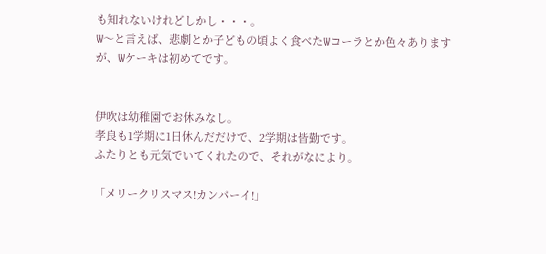も知れないけれどしかし・・・。
W〜と言えば、悲劇とか子どもの頃よく食べたWコーラとか色々ありますが、Wケーキは初めてです。


伊吹は幼稚園でお休みなし。
孝良も1学期に1日休んだだけで、2学期は皆勤です。
ふたりとも元気でいてくれたので、それがなにより。

「メリークリスマス!カンパーイ!」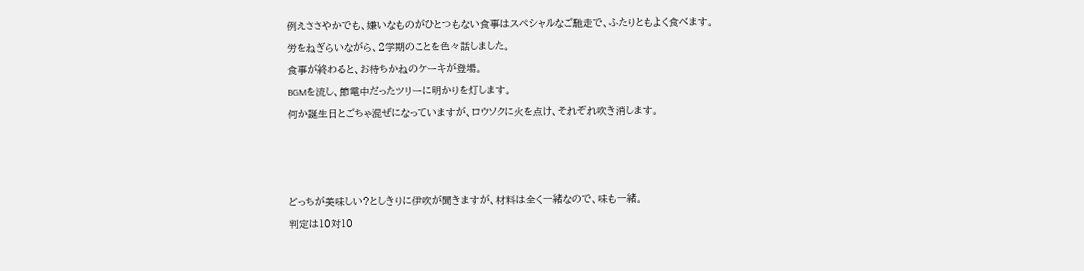例えささやかでも、嫌いなものがひとつもない食事はスペシャルなご馳走で、ふたりともよく食べます。
労をねぎらいながら、2学期のことを色々話しました。
食事が終わると、お待ちかねのケーキが登場。
BGMを流し、節電中だったツリーに明かりを灯します。
何か誕生日とごちゃ混ぜになっていますが、ロウソクに火を点け、それぞれ吹き消します。



どっちが美味しい?としきりに伊吹が聞きますが、材料は全く一緒なので、味も一緒。
判定は10対10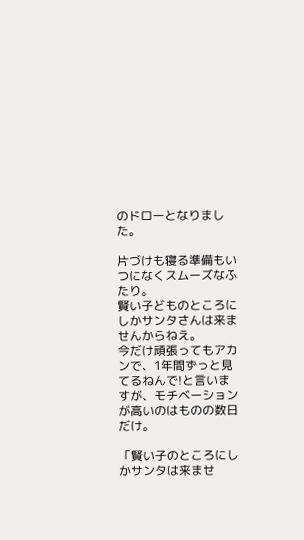のドローとなりました。

片づけも寝る準備もいつになくスムーズなふたり。
賢い子どものところにしかサンタさんは来ませんからねえ。
今だけ頑張ってもアカンで、1年間ずっと見てるねんで!と言いますが、モチベーションが高いのはものの数日だけ。

「賢い子のところにしかサンタは来ませ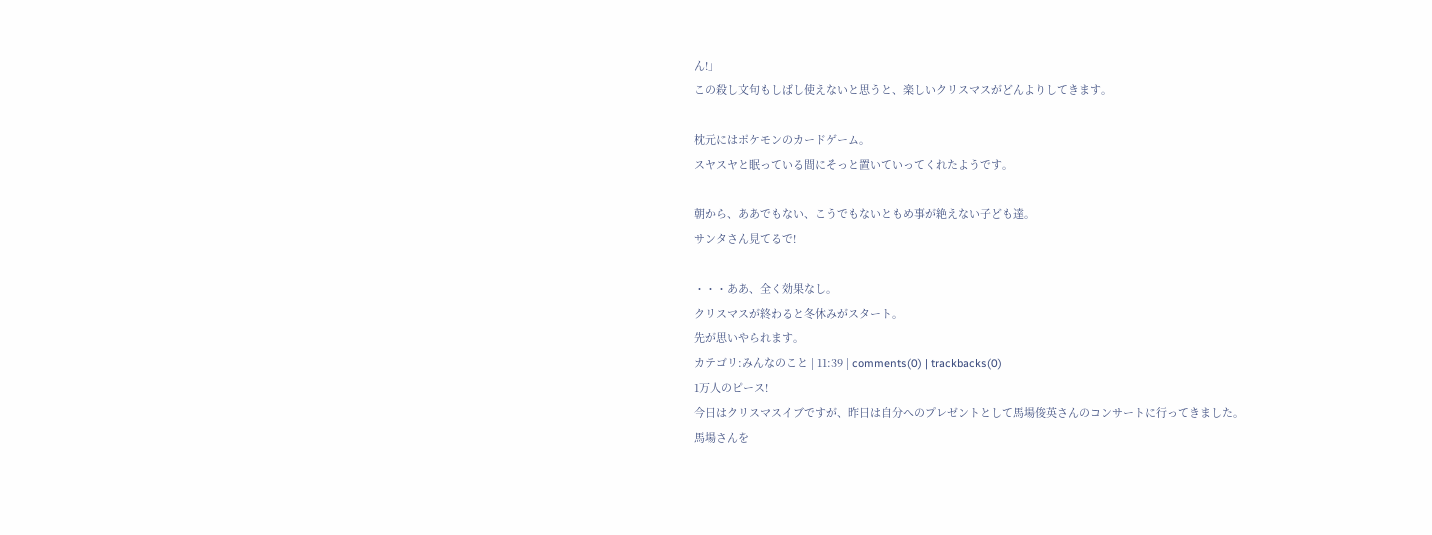ん!」
この殺し文句もしばし使えないと思うと、楽しいクリスマスがどんよりしてきます。

枕元にはポケモンのカードゲーム。
スヤスヤと眠っている間にそっと置いていってくれたようです。

朝から、ああでもない、こうでもないともめ事が絶えない子ども達。
サンタさん見てるで!

・・・ああ、全く効果なし。
クリスマスが終わると冬休みがスタート。
先が思いやられます。
カテゴリ:みんなのこと | 11:39 | comments(0) | trackbacks(0)
1万人のピース!
今日はクリスマスイブですが、昨日は自分へのプレゼントとして馬場俊英さんのコンサートに行ってきました。
馬場さんを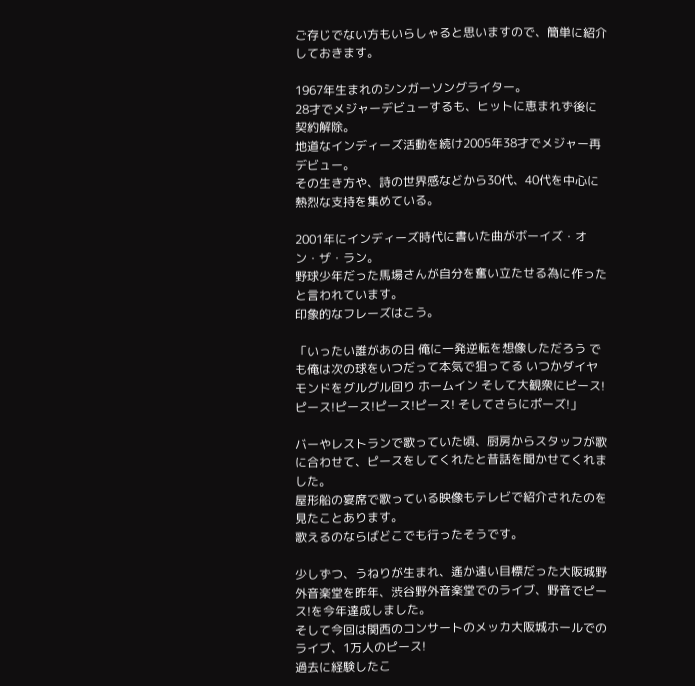ご存じでない方もいらしゃると思いますので、簡単に紹介しておきます。

1967年生まれのシンガーソングライター。
28才でメジャーデビューするも、ヒットに恵まれず後に契約解除。
地道なインディーズ活動を続け2005年38才でメジャー再デビュー。
その生き方や、詩の世界感などから30代、40代を中心に熱烈な支持を集めている。

2001年にインディーズ時代に書いた曲がボーイズ・オン・ザ・ラン。
野球少年だった馬場さんが自分を奮い立たせる為に作ったと言われています。
印象的なフレーズはこう。

「いったい誰があの日 俺に一発逆転を想像しただろう でも俺は次の球をいつだって本気で狙ってる いつかダイヤモンドをグルグル回り ホームイン そして大観衆にピース! ピース!ピース!ピース!ピース! そしてさらにポーズ!」

バーやレストランで歌っていた頃、厨房からスタッフが歌に合わせて、ピースをしてくれたと昔話を聞かせてくれました。
屋形船の宴席で歌っている映像もテレビで紹介されたのを見たことあります。
歌えるのならばどこでも行ったそうです。

少しずつ、うねりが生まれ、遙か遠い目標だった大阪城野外音楽堂を昨年、渋谷野外音楽堂でのライブ、野音でピース!を今年達成しました。
そして今回は関西のコンサートのメッカ大阪城ホールでのライブ、1万人のピース!
過去に経験したこ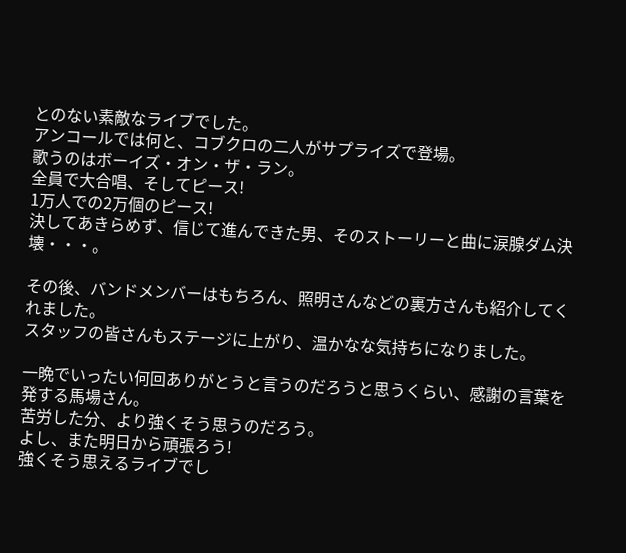とのない素敵なライブでした。
アンコールでは何と、コブクロの二人がサプライズで登場。
歌うのはボーイズ・オン・ザ・ラン。
全員で大合唱、そしてピース!
1万人での2万個のピース!
決してあきらめず、信じて進んできた男、そのストーリーと曲に涙腺ダム決壊・・・。

その後、バンドメンバーはもちろん、照明さんなどの裏方さんも紹介してくれました。
スタッフの皆さんもステージに上がり、温かなな気持ちになりました。

一晩でいったい何回ありがとうと言うのだろうと思うくらい、感謝の言葉を発する馬場さん。
苦労した分、より強くそう思うのだろう。
よし、また明日から頑張ろう!
強くそう思えるライブでし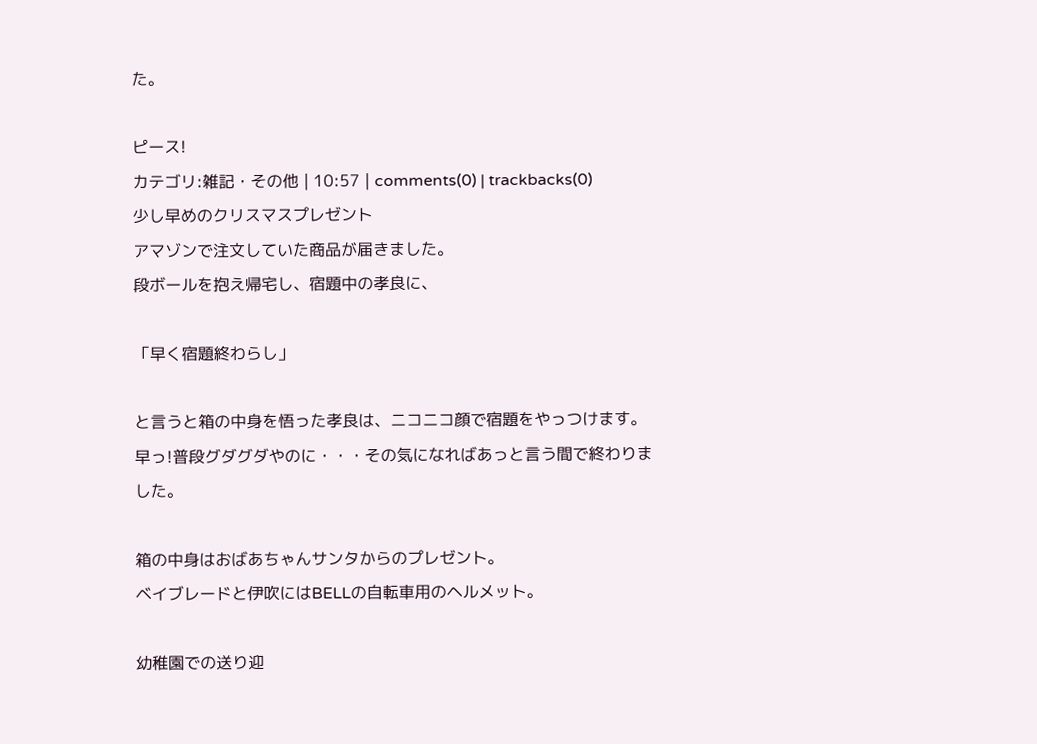た。

ピース!
カテゴリ:雑記・その他 | 10:57 | comments(0) | trackbacks(0)
少し早めのクリスマスプレゼント
アマゾンで注文していた商品が届きました。
段ボールを抱え帰宅し、宿題中の孝良に、

「早く宿題終わらし」

と言うと箱の中身を悟った孝良は、ニコニコ顔で宿題をやっつけます。
早っ!普段グダグダやのに・・・その気になればあっと言う間で終わりました。

箱の中身はおばあちゃんサンタからのプレゼント。
ベイブレードと伊吹にはBELLの自転車用のヘルメット。

幼稚園での送り迎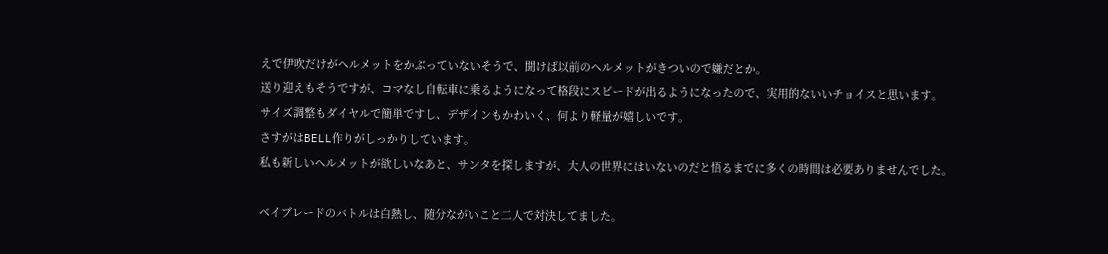えで伊吹だけがヘルメットをかぶっていないそうで、聞けば以前のヘルメットがきついので嫌だとか。
送り迎えもそうですが、コマなし自転車に乗るようになって格段にスピードが出るようになったので、実用的ないいチョイスと思います。
サイズ調整もダイヤルで簡単ですし、デザインもかわいく、何より軽量が嬉しいです。
さすがはBELL作りがしっかりしています。
私も新しいヘルメットが欲しいなあと、サンタを探しますが、大人の世界にはいないのだと悟るまでに多くの時間は必要ありませんでした。

ベイブレードのバトルは白熱し、随分ながいこと二人で対決してました。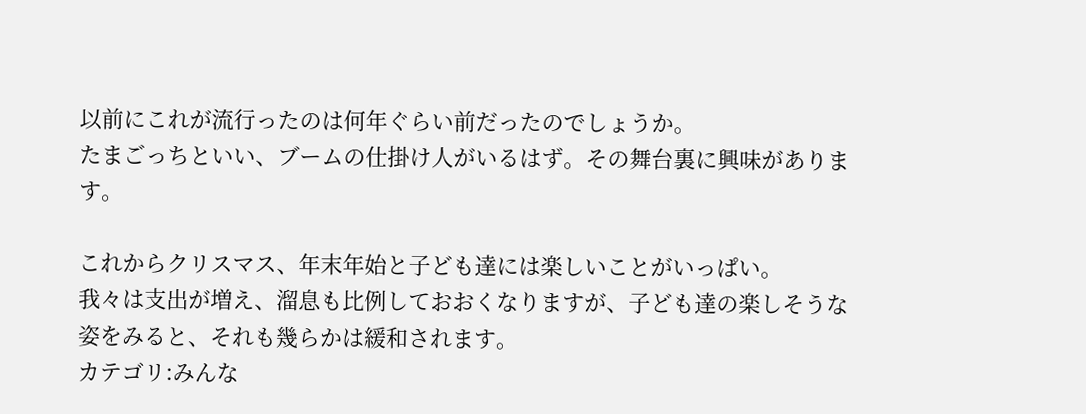以前にこれが流行ったのは何年ぐらい前だったのでしょうか。
たまごっちといい、ブームの仕掛け人がいるはず。その舞台裏に興味があります。

これからクリスマス、年末年始と子ども達には楽しいことがいっぱい。
我々は支出が増え、溜息も比例しておおくなりますが、子ども達の楽しそうな姿をみると、それも幾らかは緩和されます。
カテゴリ:みんな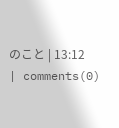のこと | 13:12 | comments(0)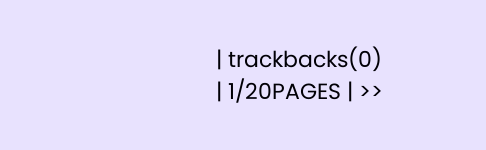| trackbacks(0)
| 1/20PAGES | >>